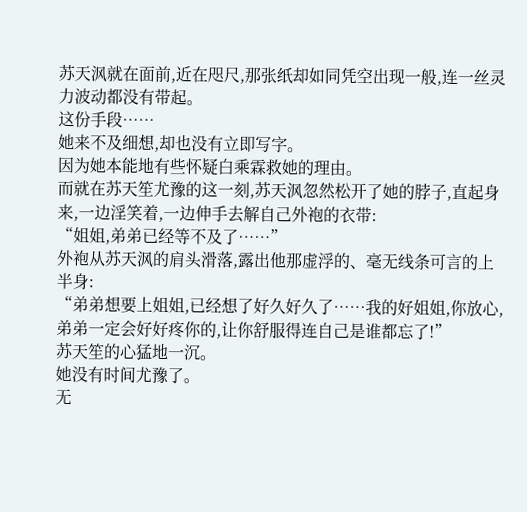苏天沨就在面前,近在咫尺,那张纸却如同凭空出现一般,连一丝灵力波动都没有带起。
这份手段……
她来不及细想,却也没有立即写字。
因为她本能地有些怀疑白乘霖救她的理由。
而就在苏天笙尤豫的这一刻,苏天沨忽然松开了她的脖子,直起身来,一边淫笑着,一边伸手去解自己外袍的衣带:
“姐姐,弟弟已经等不及了……”
外袍从苏天沨的肩头滑落,露出他那虚浮的、毫无线条可言的上半身:
“弟弟想要上姐姐,已经想了好久好久了……我的好姐姐,你放心,弟弟一定会好好疼你的,让你舒服得连自己是谁都忘了!”
苏天笙的心猛地一沉。
她没有时间尤豫了。
无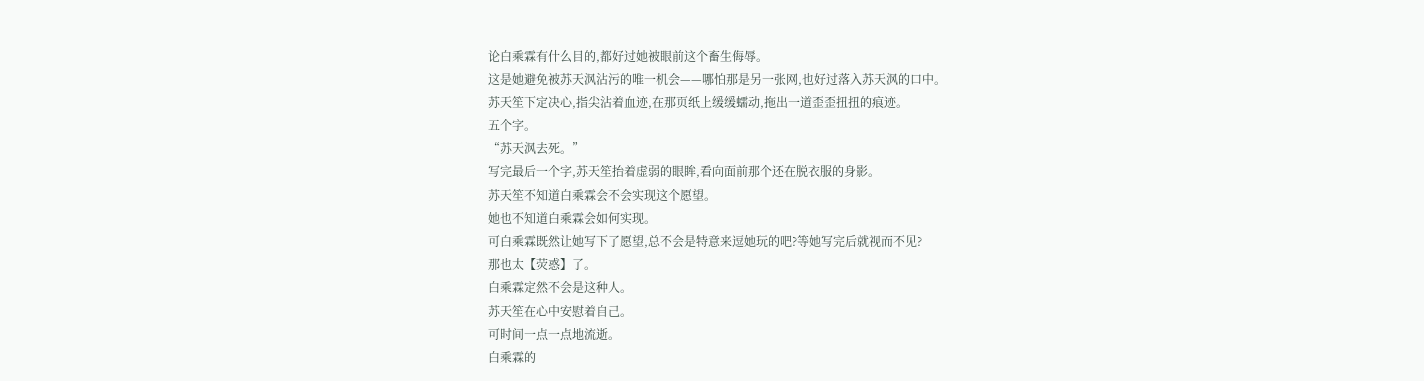论白乘霖有什么目的,都好过她被眼前这个畜生侮辱。
这是她避免被苏天沨沾污的唯一机会——哪怕那是另一张网,也好过落入苏天沨的口中。
苏天笙下定决心,指尖沾着血迹,在那页纸上缓缓蠕动,拖出一道歪歪扭扭的痕迹。
五个字。
“苏天沨去死。”
写完最后一个字,苏天笙抬着虚弱的眼眸,看向面前那个还在脱衣服的身影。
苏天笙不知道白乘霖会不会实现这个愿望。
她也不知道白乘霖会如何实现。
可白乘霖既然让她写下了愿望,总不会是特意来逗她玩的吧?等她写完后就视而不见?
那也太【荧惑】了。
白乘霖定然不会是这种人。
苏天笙在心中安慰着自己。
可时间一点一点地流逝。
白乘霖的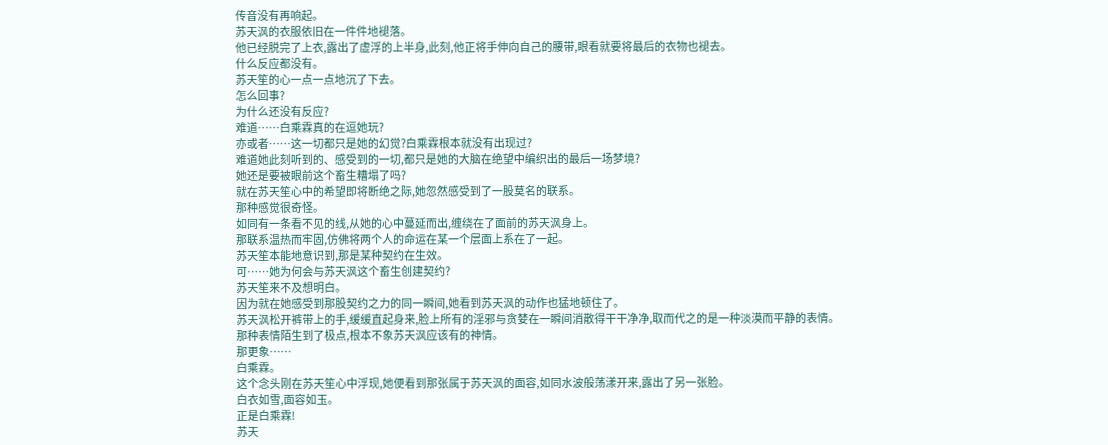传音没有再响起。
苏天沨的衣服依旧在一件件地褪落。
他已经脱完了上衣,露出了虚浮的上半身,此刻,他正将手伸向自己的腰带,眼看就要将最后的衣物也褪去。
什么反应都没有。
苏天笙的心一点一点地沉了下去。
怎么回事?
为什么还没有反应?
难道……白乘霖真的在逗她玩?
亦或者……这一切都只是她的幻觉?白乘霖根本就没有出现过?
难道她此刻听到的、感受到的一切,都只是她的大脑在绝望中编织出的最后一场梦境?
她还是要被眼前这个畜生糟塌了吗?
就在苏天笙心中的希望即将断绝之际,她忽然感受到了一股莫名的联系。
那种感觉很奇怪。
如同有一条看不见的线,从她的心中蔓延而出,缠绕在了面前的苏天沨身上。
那联系温热而牢固,仿佛将两个人的命运在某一个层面上系在了一起。
苏天笙本能地意识到,那是某种契约在生效。
可……她为何会与苏天沨这个畜生创建契约?
苏天笙来不及想明白。
因为就在她感受到那股契约之力的同一瞬间,她看到苏天沨的动作也猛地顿住了。
苏天沨松开裤带上的手,缓缓直起身来,脸上所有的淫邪与贪婪在一瞬间消散得干干净净,取而代之的是一种淡漠而平静的表情。
那种表情陌生到了极点,根本不象苏天沨应该有的神情。
那更象……
白乘霖。
这个念头刚在苏天笙心中浮现,她便看到那张属于苏天沨的面容,如同水波般荡漾开来,露出了另一张脸。
白衣如雪,面容如玉。
正是白乘霖!
苏天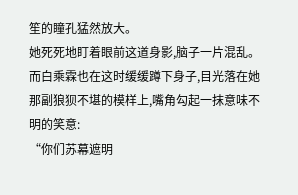笙的瞳孔猛然放大。
她死死地盯着眼前这道身影,脑子一片混乱。
而白乘霖也在这时缓缓蹲下身子,目光落在她那副狼狈不堪的模样上,嘴角勾起一抹意味不明的笑意:
“你们苏幕遮明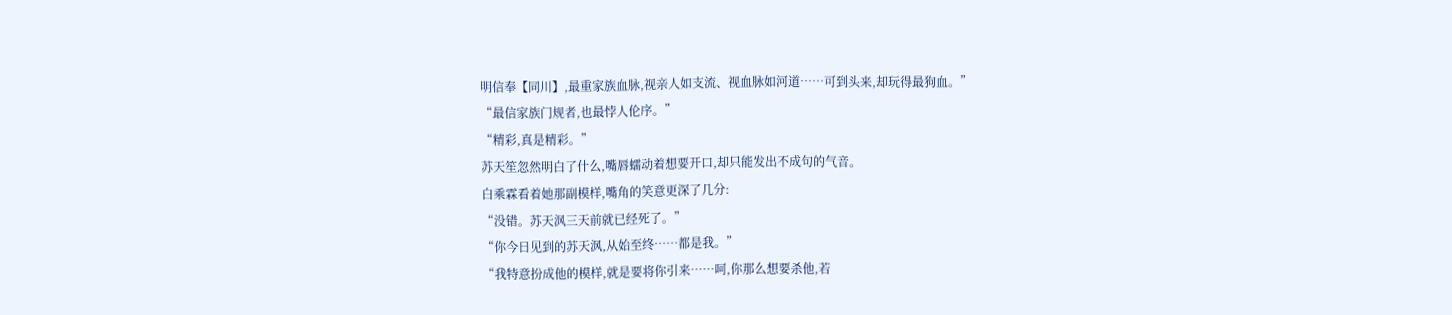明信奉【同川】,最重家族血脉,视亲人如支流、视血脉如河道……可到头来,却玩得最狗血。”
“最信家族门规者,也最悖人伦序。”
“精彩,真是精彩。”
苏天笙忽然明白了什么,嘴唇蠕动着想要开口,却只能发出不成句的气音。
白乘霖看着她那副模样,嘴角的笑意更深了几分:
“没错。苏天沨三天前就已经死了。”
“你今日见到的苏天沨,从始至终……都是我。”
“我特意扮成他的模样,就是要将你引来……呵,你那么想要杀他,若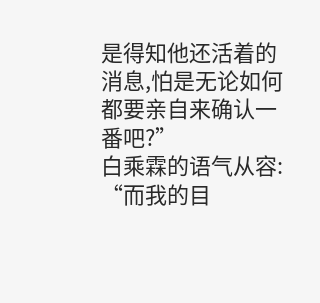是得知他还活着的消息,怕是无论如何都要亲自来确认一番吧?”
白乘霖的语气从容:
“而我的目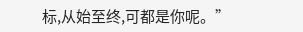标,从始至终,可都是你呢。”